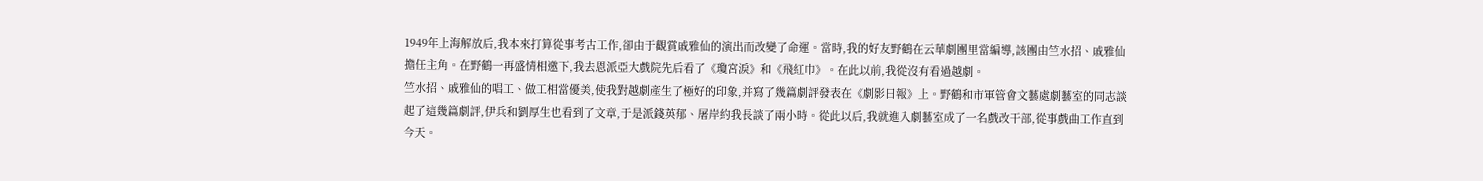1949年上海解放后,我本來打算從事考古工作,卻由于觀賞戚雅仙的演出而改變了命運。當時,我的好友野鶴在云華劇團里當編導,該團由竺水招、戚雅仙擔任主角。在野鶴一再盛情相邀下,我去恩派亞大戲院先后看了《瓊宮淚》和《飛紅巾》。在此以前,我從沒有看過越劇。
竺水招、戚雅仙的唱工、做工相當優美,使我對越劇產生了極好的印象,并寫了幾篇劇評發表在《劇影日報》上。野鶴和市軍管會文藝處劇藝室的同志談起了這幾篇劇評,伊兵和劉厚生也看到了文章,于是派錢英郁、屠岸約我長談了兩小時。從此以后,我就進入劇藝室成了一名戲改干部,從事戲曲工作直到今天。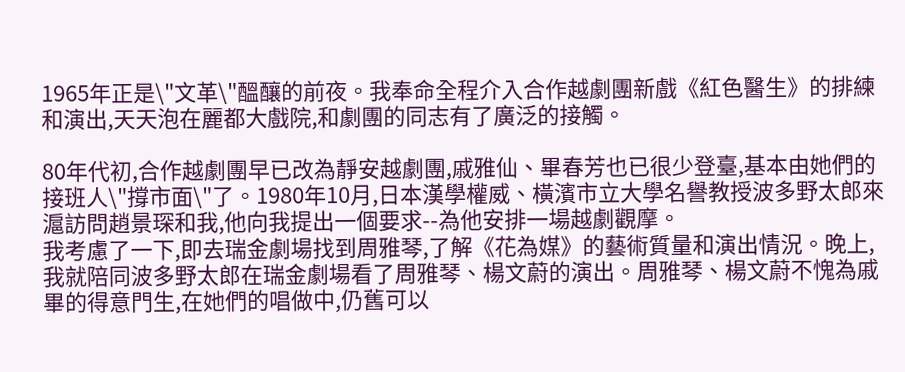1965年正是\"文革\"醞釀的前夜。我奉命全程介入合作越劇團新戲《紅色醫生》的排練和演出,天天泡在麗都大戲院,和劇團的同志有了廣泛的接觸。

80年代初,合作越劇團早已改為靜安越劇團,戚雅仙、畢春芳也已很少登臺,基本由她們的接班人\"撐市面\"了。1980年10月,日本漢學權威、橫濱市立大學名譽教授波多野太郎來滬訪問趙景琛和我,他向我提出一個要求--為他安排一場越劇觀摩。
我考慮了一下,即去瑞金劇場找到周雅琴,了解《花為媒》的藝術質量和演出情況。晚上,我就陪同波多野太郎在瑞金劇場看了周雅琴、楊文蔚的演出。周雅琴、楊文蔚不愧為戚畢的得意門生,在她們的唱做中,仍舊可以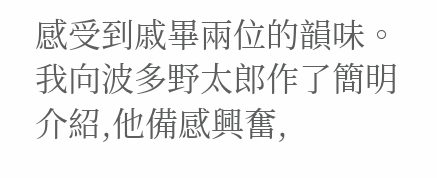感受到戚畢兩位的韻味。我向波多野太郎作了簡明介紹,他備感興奮,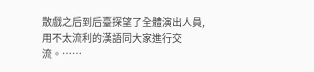散戲之后到后臺探望了全體演出人員,用不太流利的漢語同大家進行交流。……